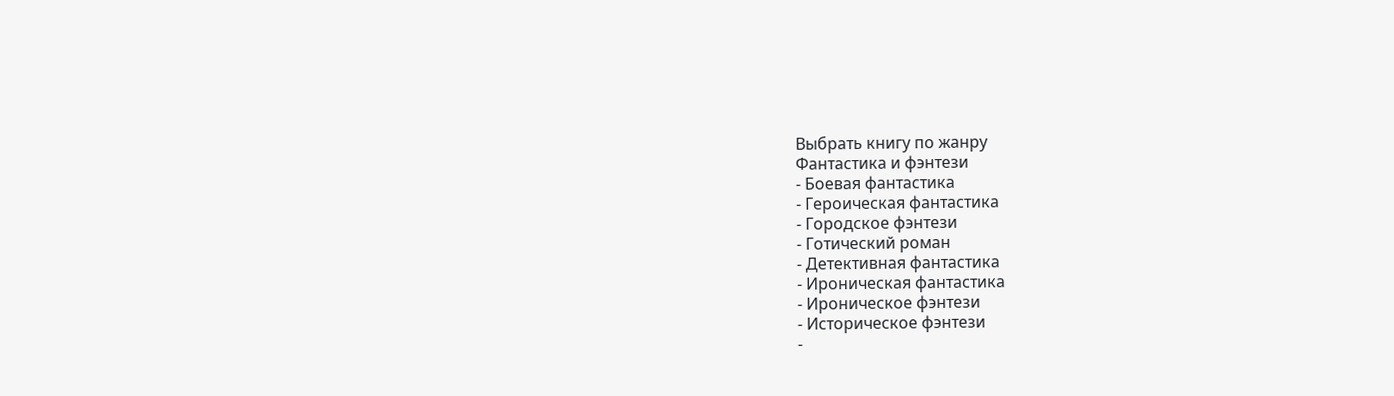Выбрать книгу по жанру
Фантастика и фэнтези
- Боевая фантастика
- Героическая фантастика
- Городское фэнтези
- Готический роман
- Детективная фантастика
- Ироническая фантастика
- Ироническое фэнтези
- Историческое фэнтези
-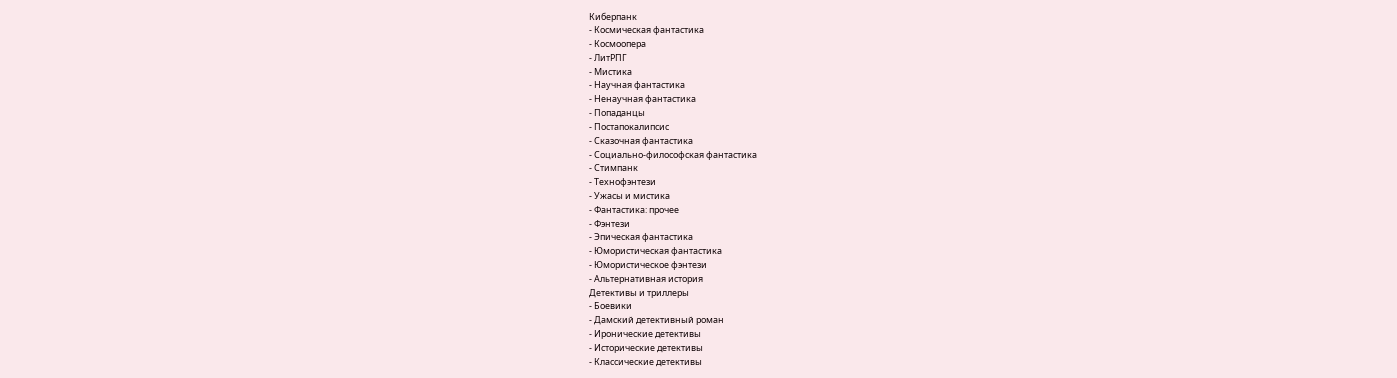Киберпанк
- Космическая фантастика
- Космоопера
- ЛитРПГ
- Мистика
- Научная фантастика
- Ненаучная фантастика
- Попаданцы
- Постапокалипсис
- Сказочная фантастика
- Социально-философская фантастика
- Стимпанк
- Технофэнтези
- Ужасы и мистика
- Фантастика: прочее
- Фэнтези
- Эпическая фантастика
- Юмористическая фантастика
- Юмористическое фэнтези
- Альтернативная история
Детективы и триллеры
- Боевики
- Дамский детективный роман
- Иронические детективы
- Исторические детективы
- Классические детективы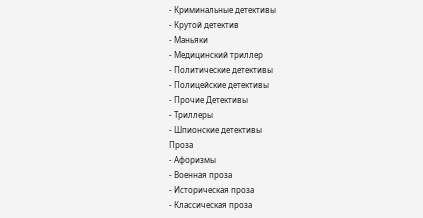- Криминальные детективы
- Крутой детектив
- Маньяки
- Медицинский триллер
- Политические детективы
- Полицейские детективы
- Прочие Детективы
- Триллеры
- Шпионские детективы
Проза
- Афоризмы
- Военная проза
- Историческая проза
- Классическая проза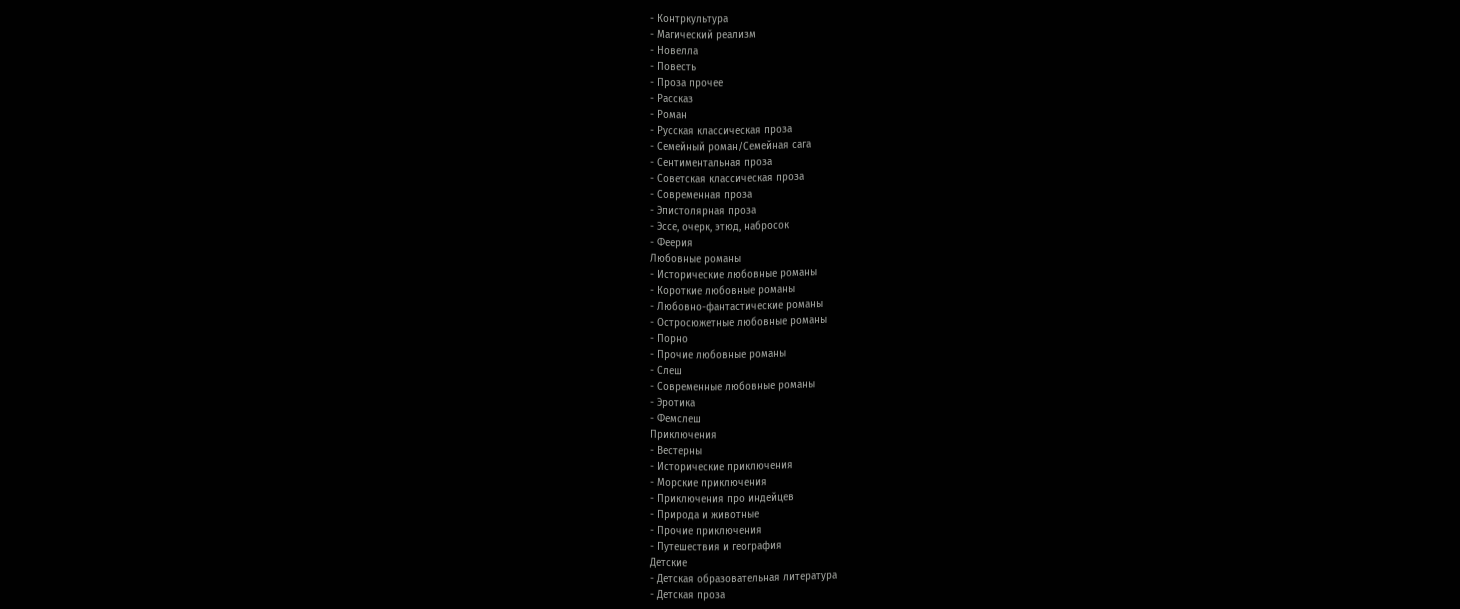- Контркультура
- Магический реализм
- Новелла
- Повесть
- Проза прочее
- Рассказ
- Роман
- Русская классическая проза
- Семейный роман/Семейная сага
- Сентиментальная проза
- Советская классическая проза
- Современная проза
- Эпистолярная проза
- Эссе, очерк, этюд, набросок
- Феерия
Любовные романы
- Исторические любовные романы
- Короткие любовные романы
- Любовно-фантастические романы
- Остросюжетные любовные романы
- Порно
- Прочие любовные романы
- Слеш
- Современные любовные романы
- Эротика
- Фемслеш
Приключения
- Вестерны
- Исторические приключения
- Морские приключения
- Приключения про индейцев
- Природа и животные
- Прочие приключения
- Путешествия и география
Детские
- Детская образовательная литература
- Детская проза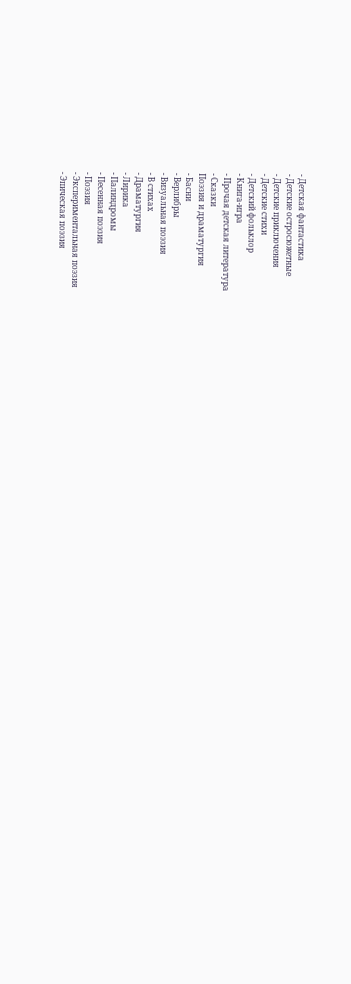- Детская фантастика
- Детские остросюжетные
- Детские приключения
- Детские стихи
- Детский фольклор
- Книга-игра
- Прочая детская литература
- Сказки
Поэзия и драматургия
- Басни
- Верлибры
- Визуальная поэзия
- В стихах
- Драматургия
- Лирика
- Палиндромы
- Песенная поэзия
- Поэзия
- Экспериментальная поэзия
- Эпическая поэзия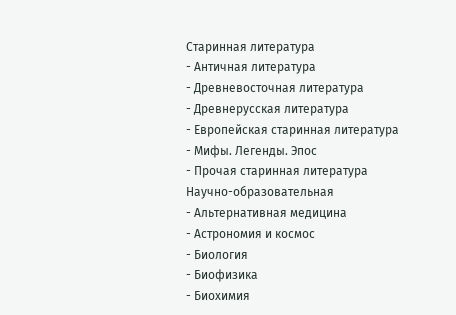Старинная литература
- Античная литература
- Древневосточная литература
- Древнерусская литература
- Европейская старинная литература
- Мифы. Легенды. Эпос
- Прочая старинная литература
Научно-образовательная
- Альтернативная медицина
- Астрономия и космос
- Биология
- Биофизика
- Биохимия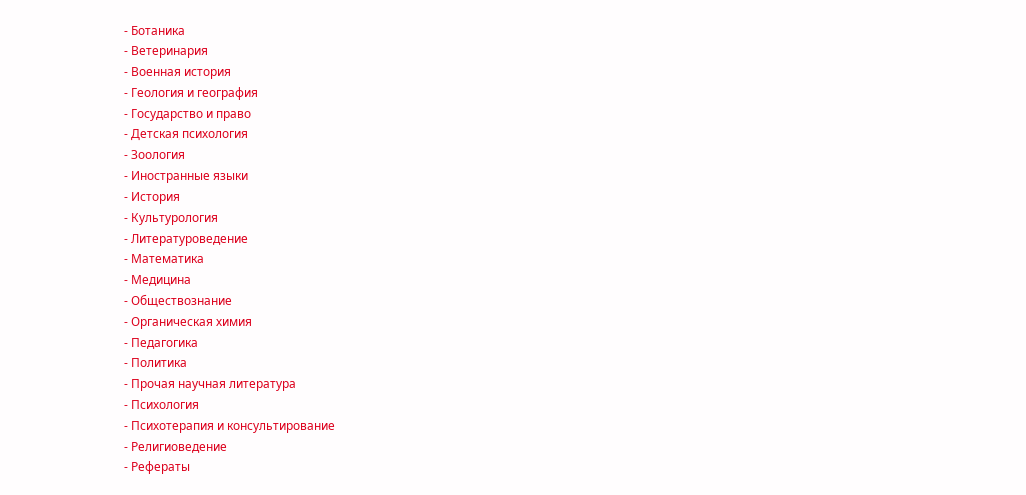- Ботаника
- Ветеринария
- Военная история
- Геология и география
- Государство и право
- Детская психология
- Зоология
- Иностранные языки
- История
- Культурология
- Литературоведение
- Математика
- Медицина
- Обществознание
- Органическая химия
- Педагогика
- Политика
- Прочая научная литература
- Психология
- Психотерапия и консультирование
- Религиоведение
- Рефераты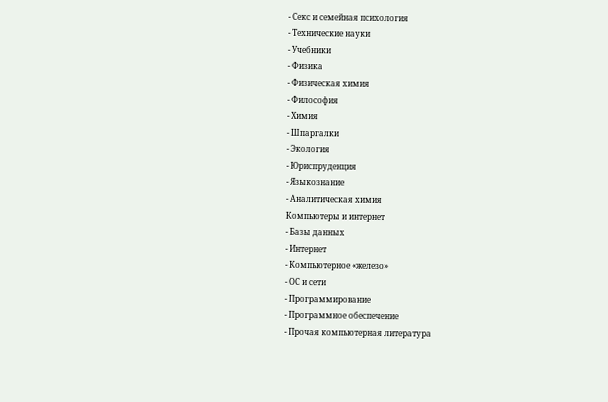- Секс и семейная психология
- Технические науки
- Учебники
- Физика
- Физическая химия
- Философия
- Химия
- Шпаргалки
- Экология
- Юриспруденция
- Языкознание
- Аналитическая химия
Компьютеры и интернет
- Базы данных
- Интернет
- Компьютерное «железо»
- ОС и сети
- Программирование
- Программное обеспечение
- Прочая компьютерная литература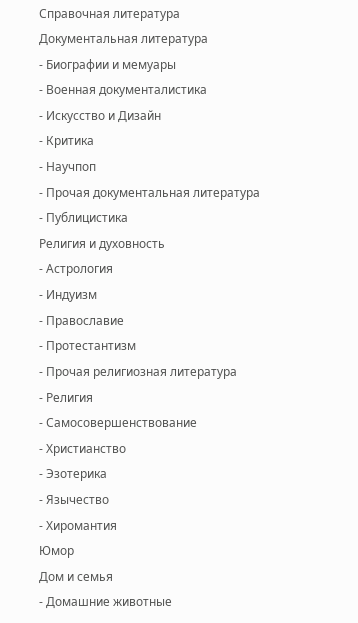Справочная литература
Документальная литература
- Биографии и мемуары
- Военная документалистика
- Искусство и Дизайн
- Критика
- Научпоп
- Прочая документальная литература
- Публицистика
Религия и духовность
- Астрология
- Индуизм
- Православие
- Протестантизм
- Прочая религиозная литература
- Религия
- Самосовершенствование
- Христианство
- Эзотерика
- Язычество
- Хиромантия
Юмор
Дом и семья
- Домашние животные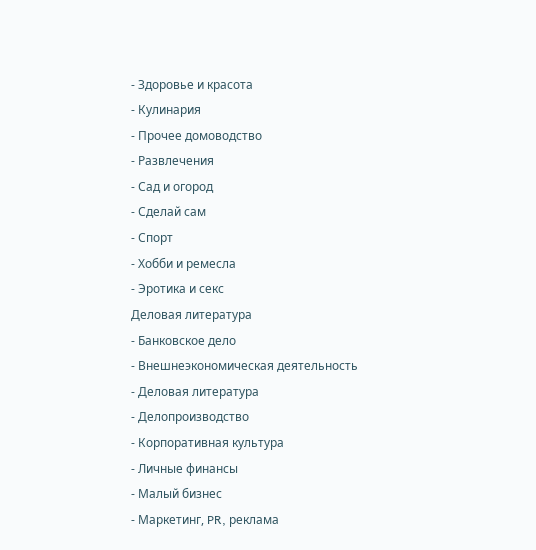- Здоровье и красота
- Кулинария
- Прочее домоводство
- Развлечения
- Сад и огород
- Сделай сам
- Спорт
- Хобби и ремесла
- Эротика и секс
Деловая литература
- Банковское дело
- Внешнеэкономическая деятельность
- Деловая литература
- Делопроизводство
- Корпоративная культура
- Личные финансы
- Малый бизнес
- Маркетинг, PR, реклама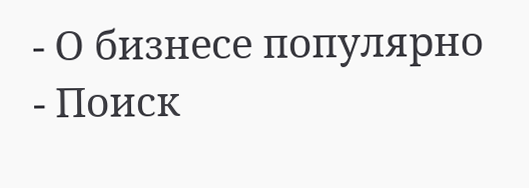- О бизнесе популярно
- Поиск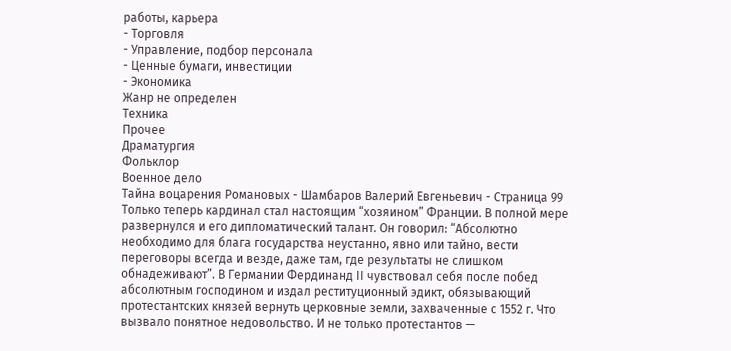работы, карьера
- Торговля
- Управление, подбор персонала
- Ценные бумаги, инвестиции
- Экономика
Жанр не определен
Техника
Прочее
Драматургия
Фольклор
Военное дело
Тайна воцарения Романовых - Шамбаров Валерий Евгеньевич - Страница 99
Только теперь кардинал стал настоящим “хозяином” Франции. В полной мере развернулся и его дипломатический талант. Он говорил: “Абсолютно необходимо для блага государства неустанно, явно или тайно, вести переговоры всегда и везде, даже там, где результаты не слишком обнадеживают”. В Германии Фердинанд II чувствовал себя после побед абсолютным господином и издал реституционный эдикт, обязывающий протестантских князей вернуть церковные земли, захваченные с 1552 г. Что вызвало понятное недовольство. И не только протестантов —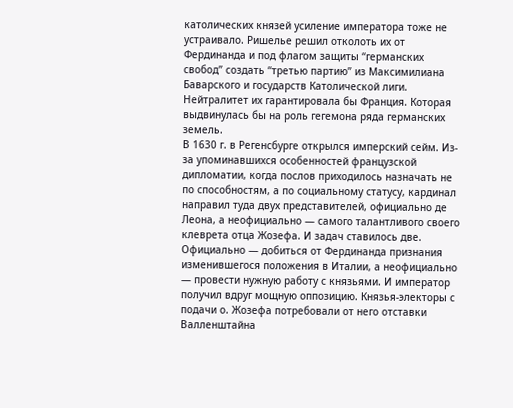католических князей усиление императора тоже не устраивало. Ришелье решил отколоть их от Фердинанда и под флагом защиты “германских свобод” создать “третью партию” из Максимилиана Баварского и государств Католической лиги. Нейтралитет их гарантировала бы Франция. Которая выдвинулась бы на роль гегемона ряда германских земель.
В 1630 г. в Регенсбурге открылся имперский сейм. Из-за упоминавшихся особенностей французской дипломатии, когда послов приходилось назначать не по способностям, а по социальному статусу, кардинал направил туда двух представителей, официально де Леона, а неофициально — самого талантливого своего клеврета отца Жозефа. И задач ставилось две. Официально — добиться от Фердинанда признания изменившегося положения в Италии, а неофициально — провести нужную работу с князьями. И император получил вдруг мощную оппозицию. Князья-электоры с подачи о. Жозефа потребовали от него отставки Валленштайна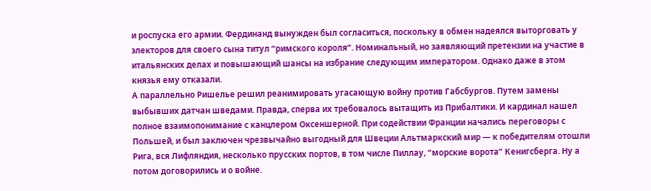и роспуска его армии. Фердинанд вынужден был согласиться, поскольку в обмен надеялся выторговать у электоров для своего сына титул “римского короля”. Номинальный, но заявляющий претензии на участие в итальянских делах и повышающий шансы на избрание следующим императором. Однако даже в этом князья ему отказали.
А параллельно Ришелье решил реанимировать угасающую войну против Габсбургов. Путем замены выбывших датчан шведами. Правда, сперва их требовалось вытащить из Прибалтики. И кардинал нашел полное взаимопонимание с канцлером Оксеншерной. При содействии Франции начались переговоры с Польшей, и был заключен чрезвычайно выгодный для Швеции Альтмаркский мир — к победителям отошли Рига, вся Лифляндия, несколько прусских портов, в том числе Пиллау, “морские ворота” Кенигсберга. Ну а потом договорились и о войне.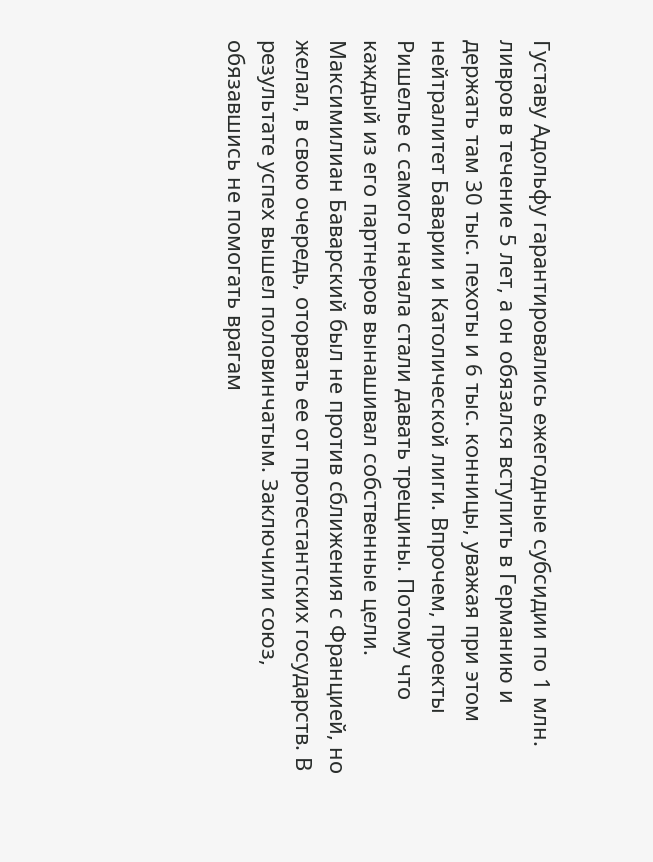Густаву Адольфу гарантировались ежегодные субсидии по 1 млн. ливров в течение 5 лет, а он обязался вступить в Германию и держать там 30 тыс. пехоты и 6 тыс. конницы, уважая при этом нейтралитет Баварии и Католической лиги. Впрочем, проекты Ришелье с самого начала стали давать трещины. Потому что каждый из его партнеров вынашивал собственные цели. Максимилиан Баварский был не против сближения с Францией, но желал, в свою очередь, оторвать ее от протестантских государств. В результате успех вышел половинчатым. Заключили союз, обязавшись не помогать врагам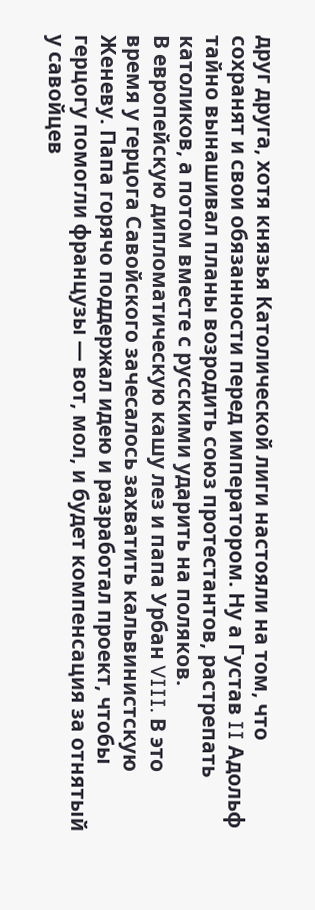друг друга, хотя князья Католической лиги настояли на том, что сохранят и свои обязанности перед императором. Ну а Густав II Адольф тайно вынашивал планы возродить союз протестантов, растрепать католиков, а потом вместе с русскими ударить на поляков.
В европейскую дипломатическую кашу лез и папа Урбан VIII. В это время у герцога Савойского зачесалось захватить кальвинистскую Женеву. Папа горячо поддержал идею и разработал проект, чтобы герцогу помогли французы — вот, мол, и будет компенсация за отнятый у савойцев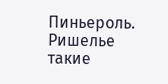Пиньероль. Ришелье такие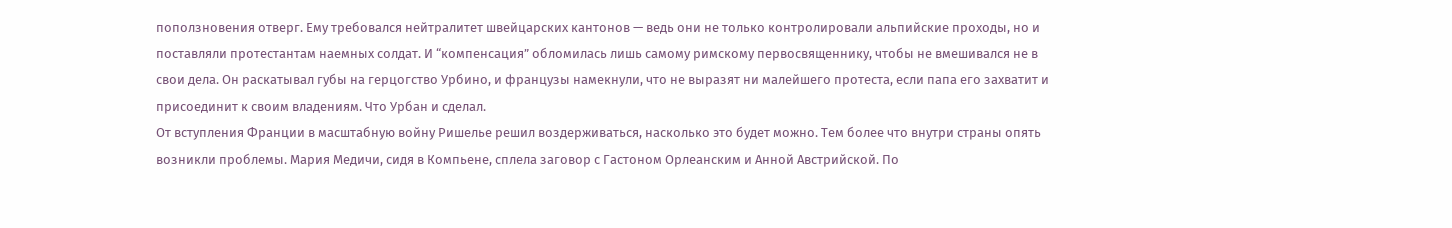поползновения отверг. Ему требовался нейтралитет швейцарских кантонов — ведь они не только контролировали альпийские проходы, но и поставляли протестантам наемных солдат. И “компенсация” обломилась лишь самому римскому первосвященнику, чтобы не вмешивался не в свои дела. Он раскатывал губы на герцогство Урбино, и французы намекнули, что не выразят ни малейшего протеста, если папа его захватит и присоединит к своим владениям. Что Урбан и сделал.
От вступления Франции в масштабную войну Ришелье решил воздерживаться, насколько это будет можно. Тем более что внутри страны опять возникли проблемы. Мария Медичи, сидя в Компьене, сплела заговор с Гастоном Орлеанским и Анной Австрийской. По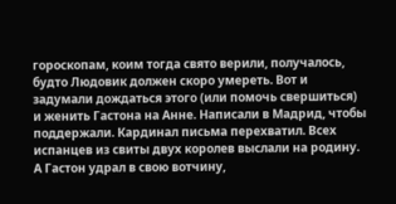гороскопам, коим тогда свято верили, получалось, будто Людовик должен скоро умереть. Вот и задумали дождаться этого (или помочь свершиться) и женить Гастона на Анне. Написали в Мадрид, чтобы поддержали. Кардинал письма перехватил. Всех испанцев из свиты двух королев выслали на родину. А Гастон удрал в свою вотчину,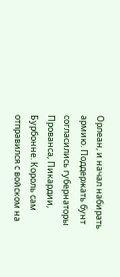Орлеан, и начал набирать армию. Поддержать бунт согласились губернаторы Прованса, Пикардии, Бурбонне. Король сам отправился с войском на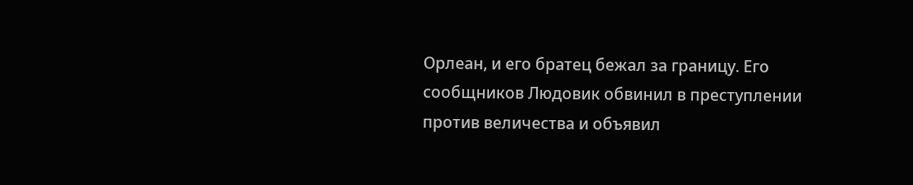Орлеан, и его братец бежал за границу. Его сообщников Людовик обвинил в преступлении против величества и объявил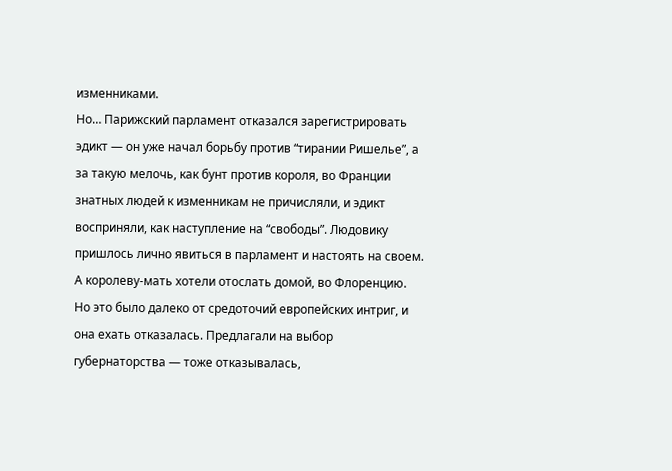изменниками.
Но… Парижский парламент отказался зарегистрировать эдикт — он уже начал борьбу против “тирании Ришелье”, а за такую мелочь, как бунт против короля, во Франции знатных людей к изменникам не причисляли, и эдикт восприняли, как наступление на “свободы”. Людовику пришлось лично явиться в парламент и настоять на своем. А королеву-мать хотели отослать домой, во Флоренцию. Но это было далеко от средоточий европейских интриг, и она ехать отказалась. Предлагали на выбор губернаторства — тоже отказывалась,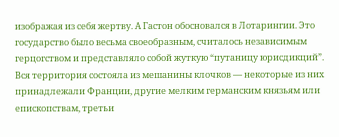изображая из себя жертву. А Гастон обосновался в Лотарингии. Это государство было весьма своеобразным, считалось независимым герцогством и представляло собой жуткую “путаницу юрисдикций”. Вся территория состояла из мешанины клочков — некоторые из них принадлежали Франции, другие мелким германским князьям или епископствам, третьи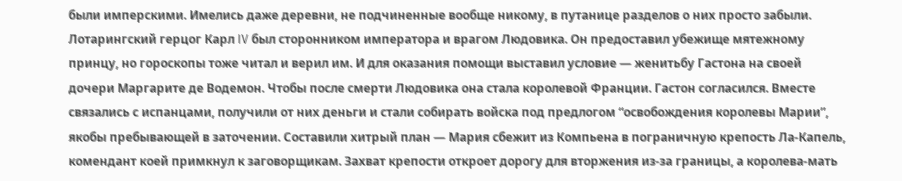были имперскими. Имелись даже деревни, не подчиненные вообще никому, в путанице разделов о них просто забыли.
Лотарингский герцог Карл IV был сторонником императора и врагом Людовика. Он предоставил убежище мятежному принцу, но гороскопы тоже читал и верил им. И для оказания помощи выставил условие — женитьбу Гастона на своей дочери Маргарите де Водемон. Чтобы после смерти Людовика она стала королевой Франции. Гастон согласился. Вместе связались с испанцами, получили от них деньги и стали собирать войска под предлогом “освобождения королевы Марии”, якобы пребывающей в заточении. Составили хитрый план — Мария сбежит из Компьена в пограничную крепость Ла-Капель, комендант коей примкнул к заговорщикам. Захват крепости откроет дорогу для вторжения из-за границы, а королева-мать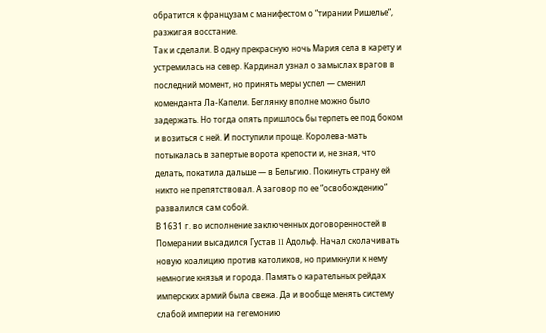обратится к французам с манифестом о “тирании Ришелье”, разжигая восстание.
Так и сделали. В одну прекрасную ночь Мария села в карету и устремилась на север. Кардинал узнал о замыслах врагов в последний момент, но принять меры успел — сменил коменданта Ла-Капели. Беглянку вполне можно было задержать. Но тогда опять пришлось бы терпеть ее под боком и возиться с ней. И поступили проще. Королева-мать потыкалась в запертые ворота крепости и, не зная, что делать, покатила дальше — в Бельгию. Покинуть страну ей никто не препятствовал. А заговор по ее “освобождению” развалился сам собой.
В 1631 г. во исполнение заключенных договоренностей в Померании высадился Густав II Адольф. Начал сколачивать новую коалицию против католиков, но примкнули к нему немногие князья и города. Память о карательных рейдах имперских армий была свежа. Да и вообще менять систему слабой империи на гегемонию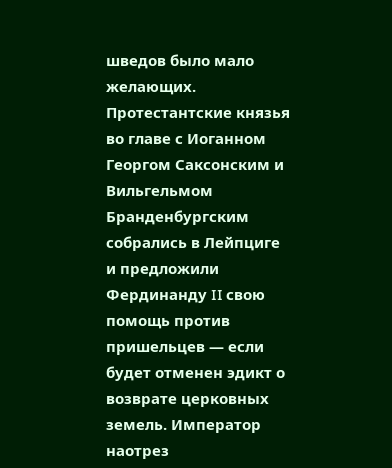шведов было мало желающих. Протестантские князья во главе с Иоганном Георгом Саксонским и Вильгельмом Бранденбургским собрались в Лейпциге и предложили Фердинанду II свою помощь против пришельцев — если будет отменен эдикт о возврате церковных земель. Император наотрез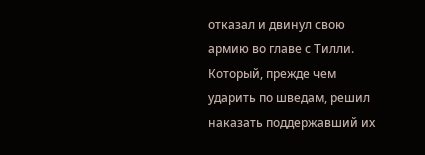отказал и двинул свою армию во главе с Тилли. Который, прежде чем ударить по шведам, решил наказать поддержавший их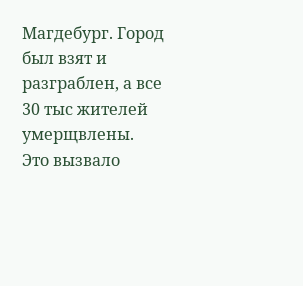Магдебург. Город был взят и разграблен, а все 30 тыс жителей умерщвлены.
Это вызвало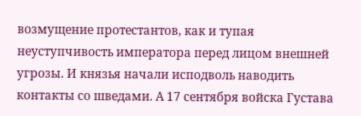возмущение протестантов, как и тупая неуступчивость императора перед лицом внешней угрозы. И князья начали исподволь наводить контакты со шведами. А 17 сентября войска Густава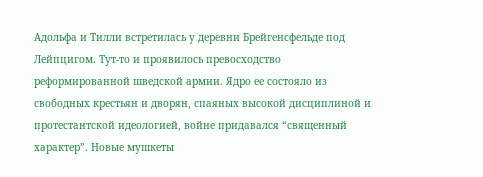Адольфа и Тилли встретилась у деревни Брейгенсфельде под Лейпцигом. Тут-то и проявилось превосходство реформированной шведской армии. Ядро ее состояло из свободных крестьян и дворян, спаяных высокой дисциплиной и протестантской идеологией, войне придавался “священный характер”. Новые мушкеты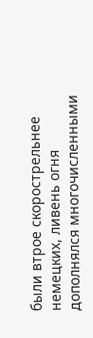были втрое скорострельнее немецких, ливень огня дополнялся многочисленными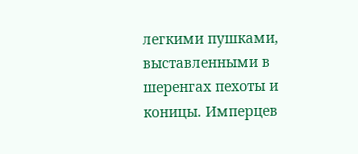легкими пушками, выставленными в шеренгах пехоты и коницы. Имперцев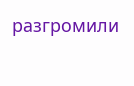разгромили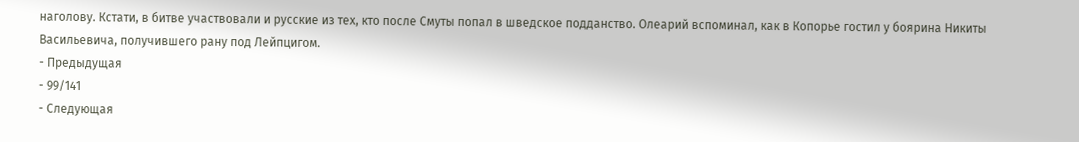наголову. Кстати, в битве участвовали и русские из тех, кто после Смуты попал в шведское подданство. Олеарий вспоминал, как в Копорье гостил у боярина Никиты Васильевича, получившего рану под Лейпцигом.
- Предыдущая
- 99/141
- Следующая